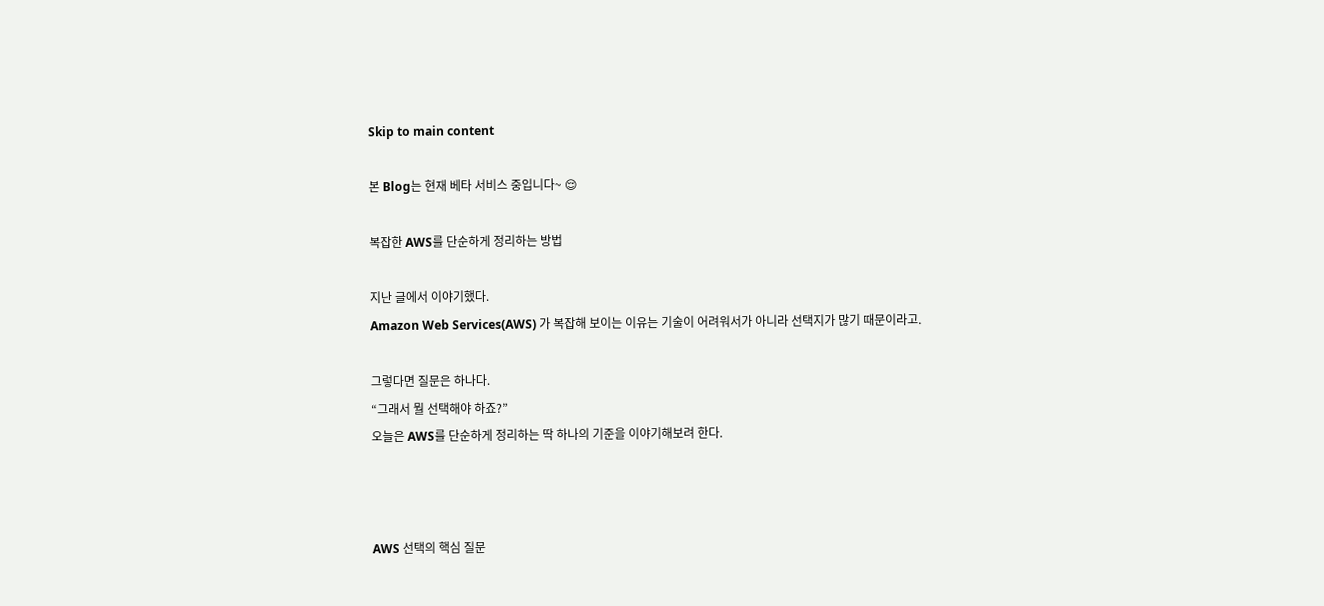Skip to main content

본 Blog는 현재 베타 서비스 중입니다~ 😌

복잡한 AWS를 단순하게 정리하는 방법

지난 글에서 이야기했다.
Amazon Web Services(AWS) 가 복잡해 보이는 이유는 기술이 어려워서가 아니라 선택지가 많기 때문이라고.

그렇다면 질문은 하나다.
“그래서 뭘 선택해야 하죠?”
오늘은 AWS를 단순하게 정리하는 딱 하나의 기준을 이야기해보려 한다.



AWS 선택의 핵심 질문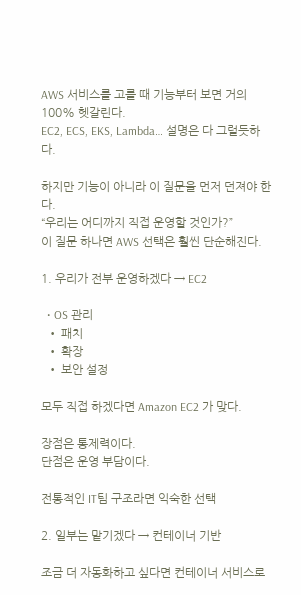AWS 서비스를 고를 때 기능부터 보면 거의 100% 헷갈린다.
EC2, ECS, EKS, Lambda… 설명은 다 그럴듯하다.

하지만 기능이 아니라 이 질문을 먼저 던져야 한다.
“우리는 어디까지 직접 운영할 것인가?”
이 질문 하나면 AWS 선택은 훨씬 단순해진다.

1. 우리가 전부 운영하겠다 → EC2

  • OS 관리
  • 패치
  • 확장
  • 보안 설정

모두 직접 하겠다면 Amazon EC2 가 맞다.

장점은 통제력이다.
단점은 운영 부담이다.

전통적인 IT팀 구조라면 익숙한 선택

2. 일부는 맡기겠다 → 컨테이너 기반

조금 더 자동화하고 싶다면 컨테이너 서비스로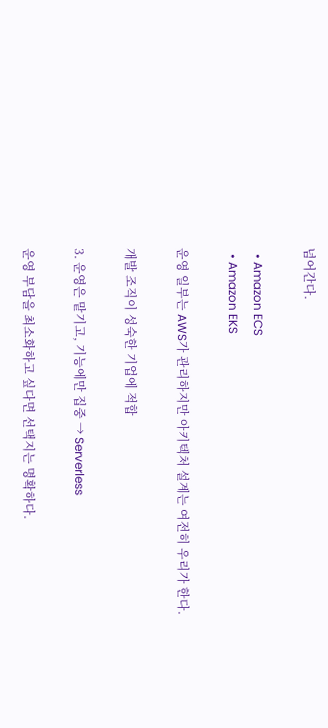넘어간다.

  • Amazon ECS
  • Amazon EKS

운영 일부는 AWS가 관리하지만 아키텍처 설계는 여전히 우리가 한다.

개발 조직이 성숙한 기업에 적합

3. 운영은 맡기고, 기능에만 집중 → Serverless

운영 부담을 최소화하고 싶다면 선택지는 명확하다.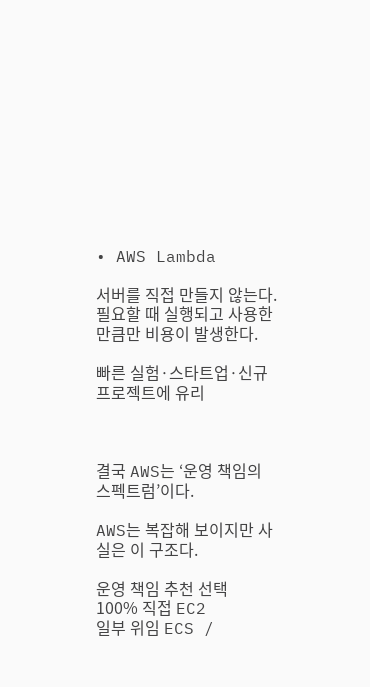• AWS Lambda

서버를 직접 만들지 않는다.
필요할 때 실행되고 사용한 만큼만 비용이 발생한다.

빠른 실험·스타트업·신규 프로젝트에 유리



결국 AWS는 ‘운영 책임의 스펙트럼’이다.

AWS는 복잡해 보이지만 사실은 이 구조다.

운영 책임 추천 선택
100% 직접 EC2
일부 위임 ECS /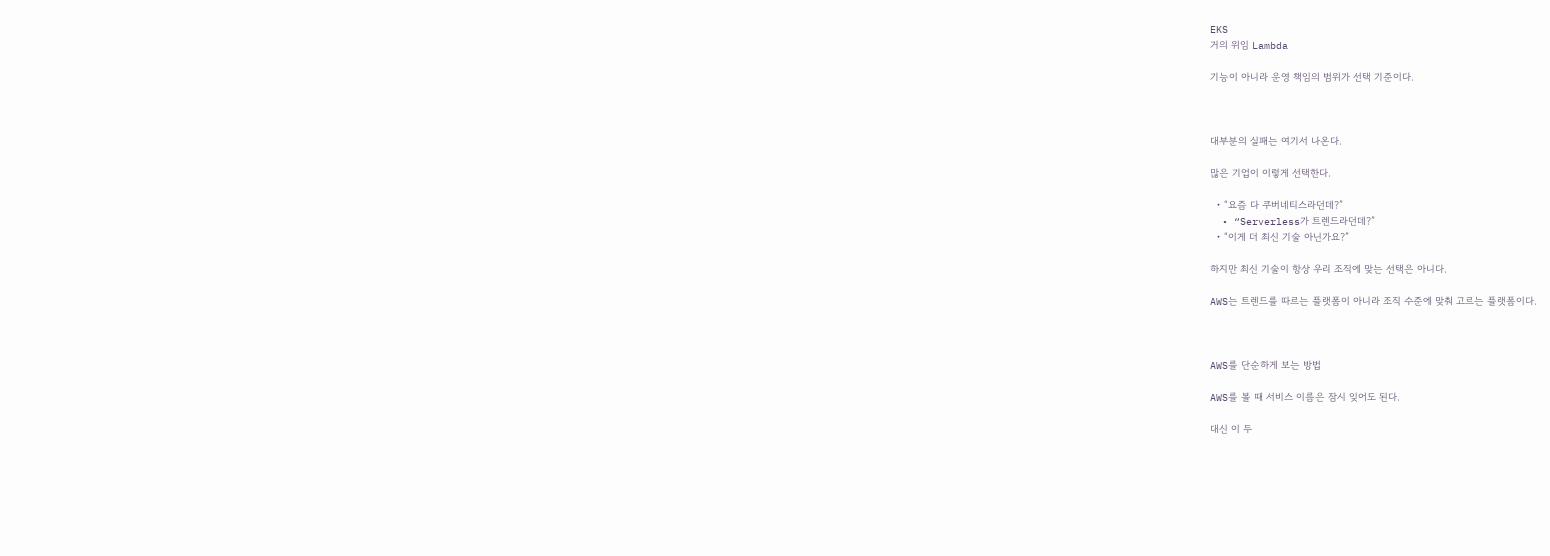EKS
거의 위임 Lambda

기능이 아니라 운영 책임의 범위가 선택 기준이다.



대부분의 실패는 여기서 나온다.

많은 기업이 이렇게 선택한다.

  • “요즘 다 쿠버네티스라던데?”
  • “Serverless가 트렌드라던데?”
  • “이게 더 최신 기술 아닌가요?”

하지만 최신 기술이 항상 우리 조직에 맞는 선택은 아니다.

AWS는 트렌드를 따르는 플랫폼이 아니라 조직 수준에 맞춰 고르는 플랫폼이다.



AWS를 단순하게 보는 방법

AWS를 볼 때 서비스 이름은 잠시 잊어도 된다.

대신 이 두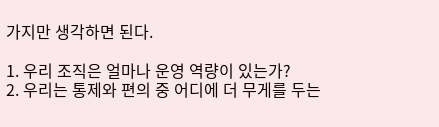가지만 생각하면 된다.

1. 우리 조직은 얼마나 운영 역량이 있는가?
2. 우리는 통제와 편의 중 어디에 더 무게를 두는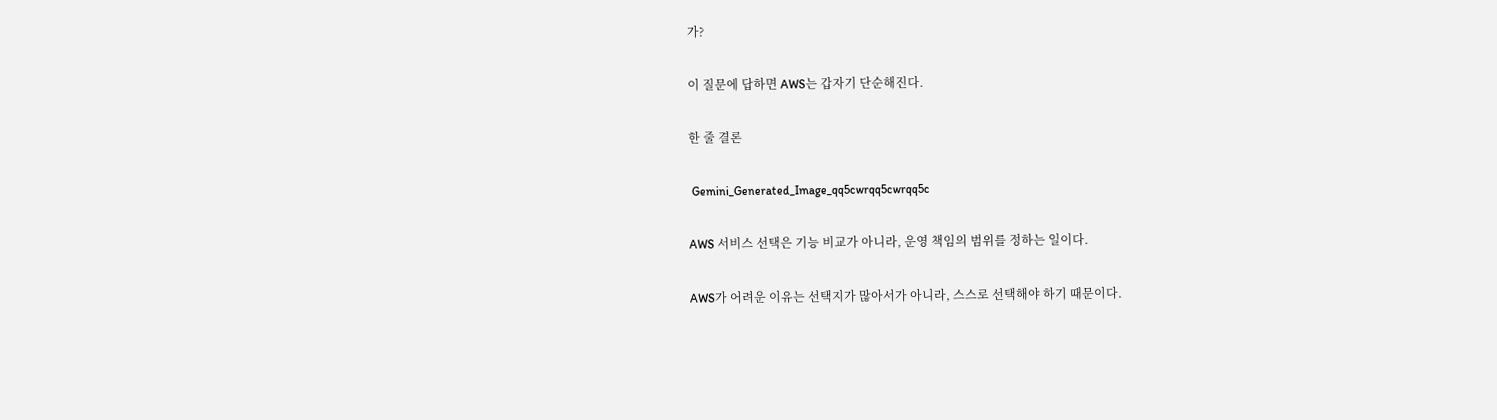가?

이 질문에 답하면 AWS는 갑자기 단순해진다.

한 줄 결론

 Gemini_Generated_Image_qq5cwrqq5cwrqq5c

AWS 서비스 선택은 기능 비교가 아니라, 운영 책임의 범위를 정하는 일이다.

AWS가 어려운 이유는 선택지가 많아서가 아니라, 스스로 선택해야 하기 때문이다.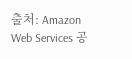출처: Amazon Web Services 공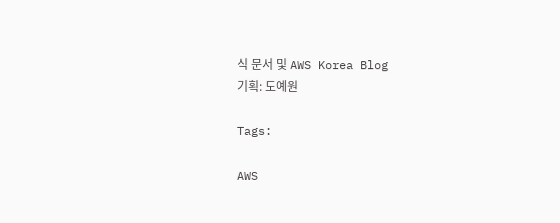식 문서 및 AWS Korea Blog
기획: 도예원

Tags:

AWS